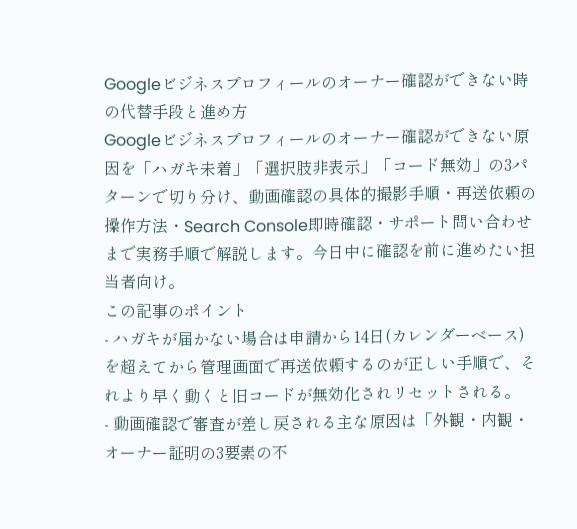Googleビジネスプロフィールのオーナー確認ができない時の代替手段と進め方
Googleビジネスプロフィールのオーナー確認ができない原因を「ハガキ未着」「選択肢非表示」「コード無効」の3パターンで切り分け、動画確認の具体的撮影手順・再送依頼の操作方法・Search Console即時確認・サポート問い合わせまで実務手順で解説します。今日中に確認を前に進めたい担当者向け。
この記事のポイント
- ハガキが届かない場合は申請から14日(カレンダーベース)を超えてから管理画面で再送依頼するのが正しい手順で、それより早く動くと旧コードが無効化されリセットされる。
- 動画確認で審査が差し戻される主な原因は「外観・内観・オーナー証明の3要素の不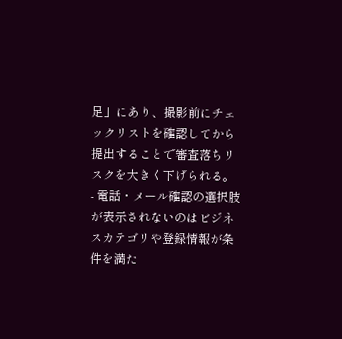足」にあり、撮影前にチェックリストを確認してから提出することで審査落ちリスクを大きく下げられる。
- 電話・メール確認の選択肢が表示されないのはビジネスカテゴリや登録情報が条件を満た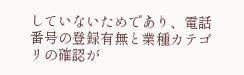していないためであり、電話番号の登録有無と業種カテゴリの確認が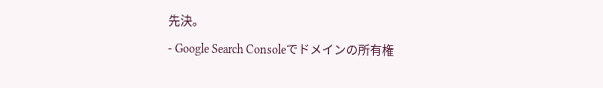先決。
- Google Search Consoleでドメインの所有権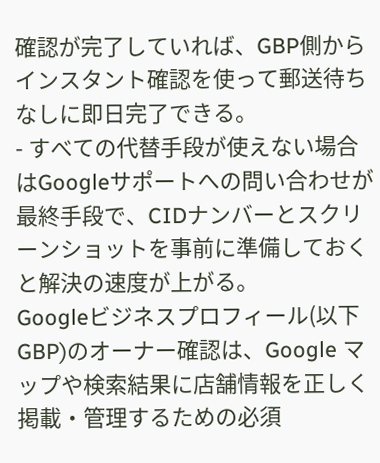確認が完了していれば、GBP側からインスタント確認を使って郵送待ちなしに即日完了できる。
- すべての代替手段が使えない場合はGoogleサポートへの問い合わせが最終手段で、CIDナンバーとスクリーンショットを事前に準備しておくと解決の速度が上がる。
Googleビジネスプロフィール(以下GBP)のオーナー確認は、Google マップや検索結果に店舗情報を正しく掲載・管理するための必須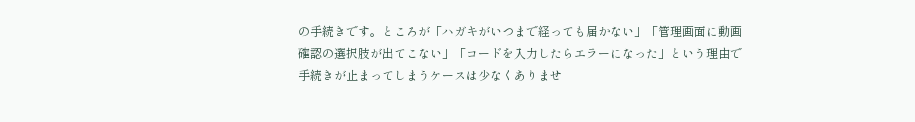の手続きです。ところが「ハガキがいつまで経っても届かない」「管理画面に動画確認の選択肢が出てこない」「コードを入力したらエラーになった」という理由で手続きが止まってしまうケースは少なくありませ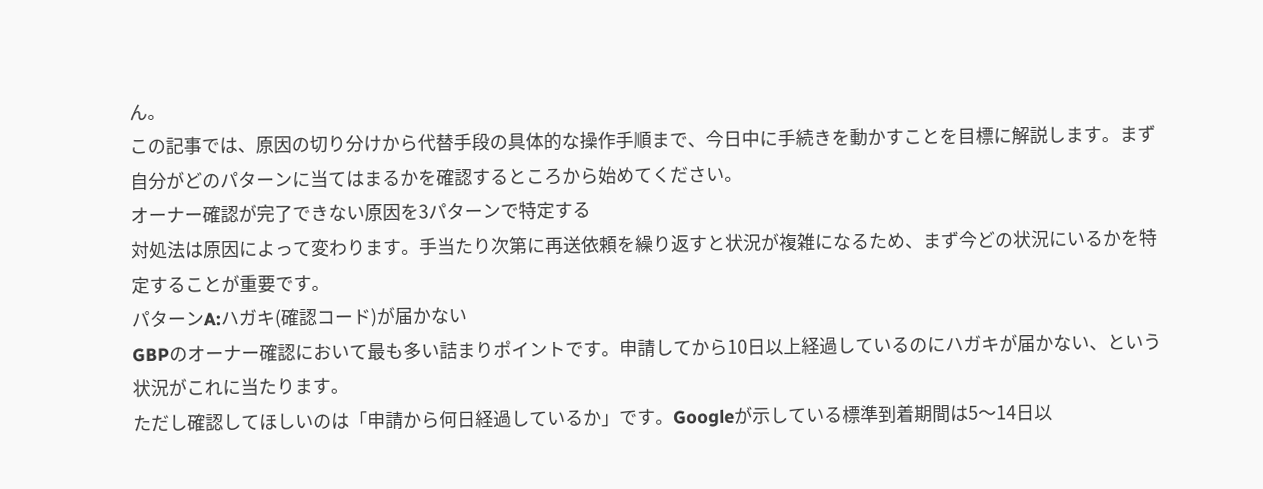ん。
この記事では、原因の切り分けから代替手段の具体的な操作手順まで、今日中に手続きを動かすことを目標に解説します。まず自分がどのパターンに当てはまるかを確認するところから始めてください。
オーナー確認が完了できない原因を3パターンで特定する
対処法は原因によって変わります。手当たり次第に再送依頼を繰り返すと状況が複雑になるため、まず今どの状況にいるかを特定することが重要です。
パターンA:ハガキ(確認コード)が届かない
GBPのオーナー確認において最も多い詰まりポイントです。申請してから10日以上経過しているのにハガキが届かない、という状況がこれに当たります。
ただし確認してほしいのは「申請から何日経過しているか」です。Googleが示している標準到着期間は5〜14日以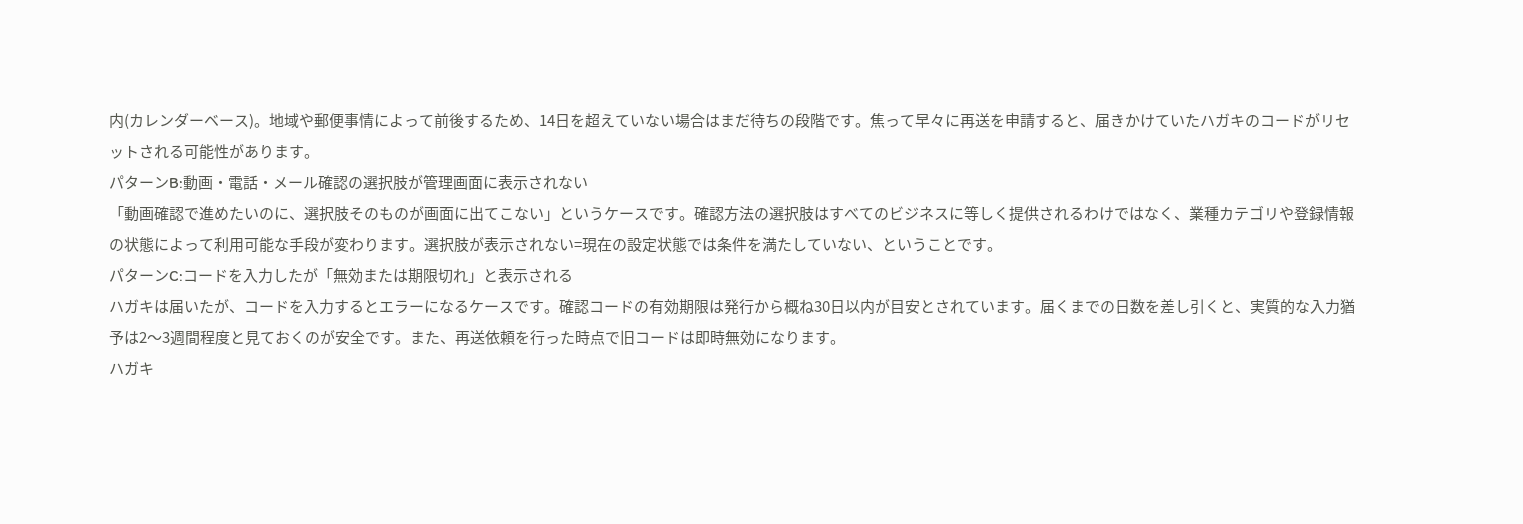内(カレンダーベース)。地域や郵便事情によって前後するため、14日を超えていない場合はまだ待ちの段階です。焦って早々に再送を申請すると、届きかけていたハガキのコードがリセットされる可能性があります。
パターンB:動画・電話・メール確認の選択肢が管理画面に表示されない
「動画確認で進めたいのに、選択肢そのものが画面に出てこない」というケースです。確認方法の選択肢はすべてのビジネスに等しく提供されるわけではなく、業種カテゴリや登録情報の状態によって利用可能な手段が変わります。選択肢が表示されない=現在の設定状態では条件を満たしていない、ということです。
パターンC:コードを入力したが「無効または期限切れ」と表示される
ハガキは届いたが、コードを入力するとエラーになるケースです。確認コードの有効期限は発行から概ね30日以内が目安とされています。届くまでの日数を差し引くと、実質的な入力猶予は2〜3週間程度と見ておくのが安全です。また、再送依頼を行った時点で旧コードは即時無効になります。
ハガキ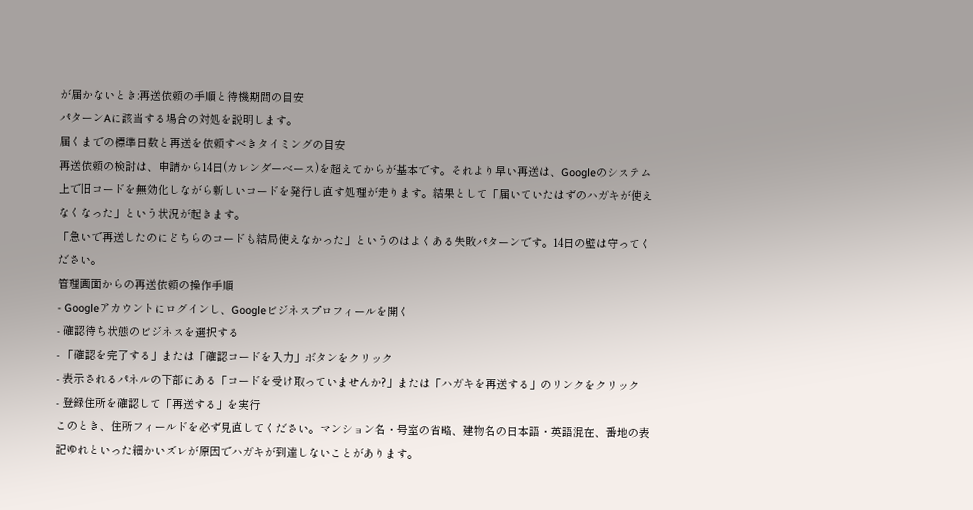が届かないとき:再送依頼の手順と待機期間の目安
パターンAに該当する場合の対処を説明します。
届くまでの標準日数と再送を依頼すべきタイミングの目安
再送依頼の検討は、申請から14日(カレンダーベース)を超えてからが基本です。それより早い再送は、Googleのシステム上で旧コードを無効化しながら新しいコードを発行し直す処理が走ります。結果として「届いていたはずのハガキが使えなくなった」という状況が起きます。
「急いで再送したのにどちらのコードも結局使えなかった」というのはよくある失敗パターンです。14日の壁は守ってください。
管理画面からの再送依頼の操作手順
- Googleアカウントにログインし、Googleビジネスプロフィールを開く
- 確認待ち状態のビジネスを選択する
- 「確認を完了する」または「確認コードを入力」ボタンをクリック
- 表示されるパネルの下部にある「コードを受け取っていませんか?」または「ハガキを再送する」のリンクをクリック
- 登録住所を確認して「再送する」を実行
このとき、住所フィールドを必ず見直してください。マンション名・号室の省略、建物名の日本語・英語混在、番地の表記ゆれといった細かいズレが原因でハガキが到達しないことがあります。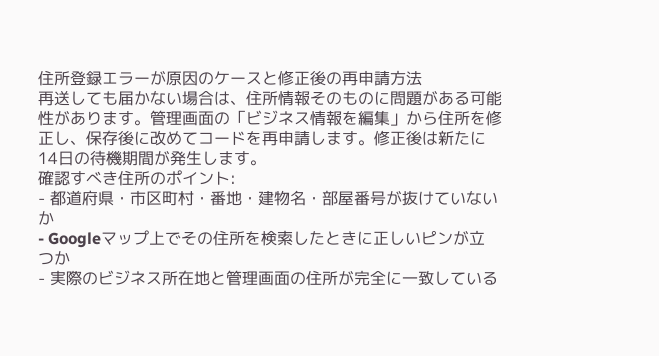住所登録エラーが原因のケースと修正後の再申請方法
再送しても届かない場合は、住所情報そのものに問題がある可能性があります。管理画面の「ビジネス情報を編集」から住所を修正し、保存後に改めてコードを再申請します。修正後は新たに14日の待機期間が発生します。
確認すべき住所のポイント:
- 都道府県・市区町村・番地・建物名・部屋番号が抜けていないか
- Googleマップ上でその住所を検索したときに正しいピンが立つか
- 実際のビジネス所在地と管理画面の住所が完全に一致している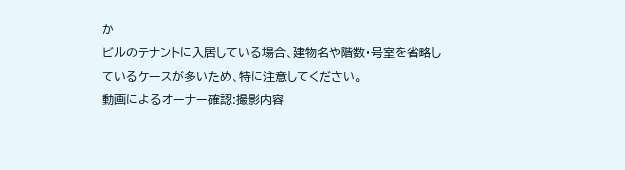か
ビルのテナントに入居している場合、建物名や階数・号室を省略しているケースが多いため、特に注意してください。
動画によるオーナー確認:撮影内容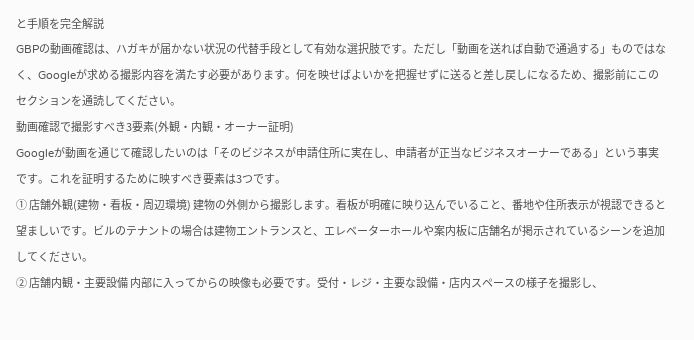と手順を完全解説
GBPの動画確認は、ハガキが届かない状況の代替手段として有効な選択肢です。ただし「動画を送れば自動で通過する」ものではなく、Googleが求める撮影内容を満たす必要があります。何を映せばよいかを把握せずに送ると差し戻しになるため、撮影前にこのセクションを通読してください。
動画確認で撮影すべき3要素(外観・内観・オーナー証明)
Googleが動画を通じて確認したいのは「そのビジネスが申請住所に実在し、申請者が正当なビジネスオーナーである」という事実です。これを証明するために映すべき要素は3つです。
① 店舗外観(建物・看板・周辺環境) 建物の外側から撮影します。看板が明確に映り込んでいること、番地や住所表示が視認できると望ましいです。ビルのテナントの場合は建物エントランスと、エレベーターホールや案内板に店舗名が掲示されているシーンを追加してください。
② 店舗内観・主要設備 内部に入ってからの映像も必要です。受付・レジ・主要な設備・店内スペースの様子を撮影し、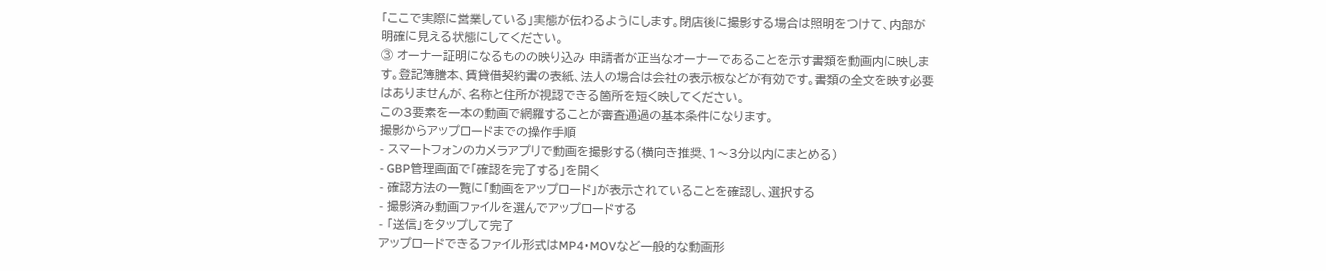「ここで実際に営業している」実態が伝わるようにします。閉店後に撮影する場合は照明をつけて、内部が明確に見える状態にしてください。
③ オーナー証明になるものの映り込み 申請者が正当なオーナーであることを示す書類を動画内に映します。登記簿謄本、賃貸借契約書の表紙、法人の場合は会社の表示板などが有効です。書類の全文を映す必要はありませんが、名称と住所が視認できる箇所を短く映してください。
この3要素を一本の動画で網羅することが審査通過の基本条件になります。
撮影からアップロードまでの操作手順
- スマートフォンのカメラアプリで動画を撮影する(横向き推奨、1〜3分以内にまとめる)
- GBP管理画面で「確認を完了する」を開く
- 確認方法の一覧に「動画をアップロード」が表示されていることを確認し、選択する
- 撮影済み動画ファイルを選んでアップロードする
- 「送信」をタップして完了
アップロードできるファイル形式はMP4・MOVなど一般的な動画形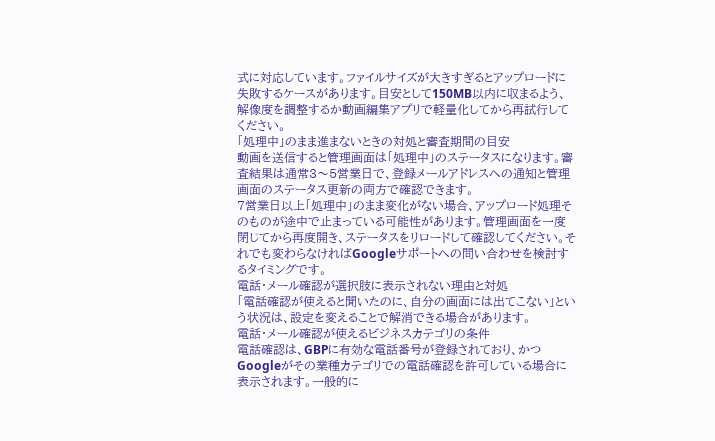式に対応しています。ファイルサイズが大きすぎるとアップロードに失敗するケースがあります。目安として150MB以内に収まるよう、解像度を調整するか動画編集アプリで軽量化してから再試行してください。
「処理中」のまま進まないときの対処と審査期間の目安
動画を送信すると管理画面は「処理中」のステータスになります。審査結果は通常3〜5営業日で、登録メールアドレスへの通知と管理画面のステータス更新の両方で確認できます。
7営業日以上「処理中」のまま変化がない場合、アップロード処理そのものが途中で止まっている可能性があります。管理画面を一度閉じてから再度開き、ステータスをリロードして確認してください。それでも変わらなければGoogleサポートへの問い合わせを検討するタイミングです。
電話・メール確認が選択肢に表示されない理由と対処
「電話確認が使えると聞いたのに、自分の画面には出てこない」という状況は、設定を変えることで解消できる場合があります。
電話・メール確認が使えるビジネスカテゴリの条件
電話確認は、GBPに有効な電話番号が登録されており、かつGoogleがその業種カテゴリでの電話確認を許可している場合に表示されます。一般的に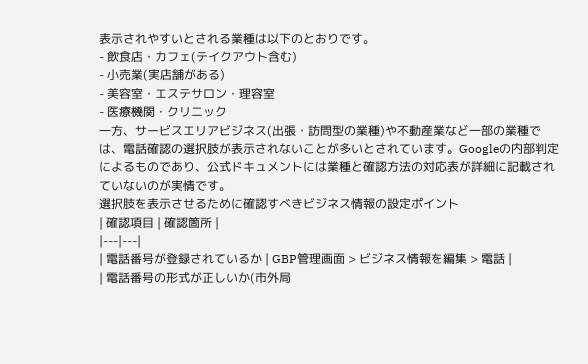表示されやすいとされる業種は以下のとおりです。
- 飲食店・カフェ(テイクアウト含む)
- 小売業(実店舗がある)
- 美容室・エステサロン・理容室
- 医療機関・クリニック
一方、サービスエリアビジネス(出張・訪問型の業種)や不動産業など一部の業種では、電話確認の選択肢が表示されないことが多いとされています。Googleの内部判定によるものであり、公式ドキュメントには業種と確認方法の対応表が詳細に記載されていないのが実情です。
選択肢を表示させるために確認すべきビジネス情報の設定ポイント
| 確認項目 | 確認箇所 |
|---|---|
| 電話番号が登録されているか | GBP管理画面 > ビジネス情報を編集 > 電話 |
| 電話番号の形式が正しいか(市外局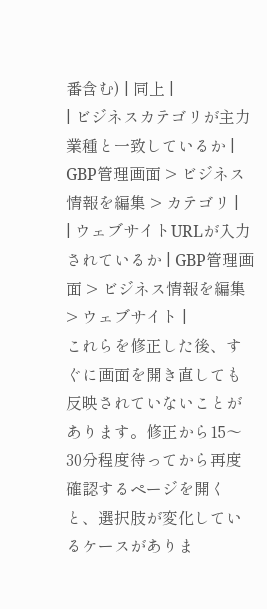番含む) | 同上 |
| ビジネスカテゴリが主力業種と一致しているか | GBP管理画面 > ビジネス情報を編集 > カテゴリ |
| ウェブサイトURLが入力されているか | GBP管理画面 > ビジネス情報を編集 > ウェブサイト |
これらを修正した後、すぐに画面を開き直しても反映されていないことがあります。修正から15〜30分程度待ってから再度確認するページを開くと、選択肢が変化しているケースがありま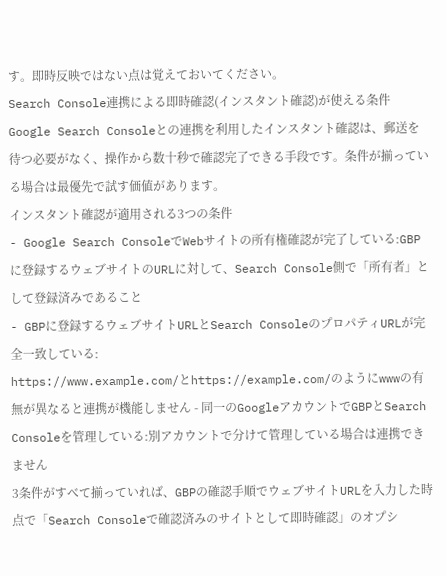す。即時反映ではない点は覚えておいてください。
Search Console連携による即時確認(インスタント確認)が使える条件
Google Search Consoleとの連携を利用したインスタント確認は、郵送を待つ必要がなく、操作から数十秒で確認完了できる手段です。条件が揃っている場合は最優先で試す価値があります。
インスタント確認が適用される3つの条件
- Google Search ConsoleでWebサイトの所有権確認が完了している:GBPに登録するウェブサイトのURLに対して、Search Console側で「所有者」として登録済みであること
- GBPに登録するウェブサイトURLとSearch ConsoleのプロパティURLが完全一致している:
https://www.example.com/とhttps://example.com/のようにwwwの有無が異なると連携が機能しません - 同一のGoogleアカウントでGBPとSearch Consoleを管理している:別アカウントで分けて管理している場合は連携できません
3条件がすべて揃っていれば、GBPの確認手順でウェブサイトURLを入力した時点で「Search Consoleで確認済みのサイトとして即時確認」のオプシ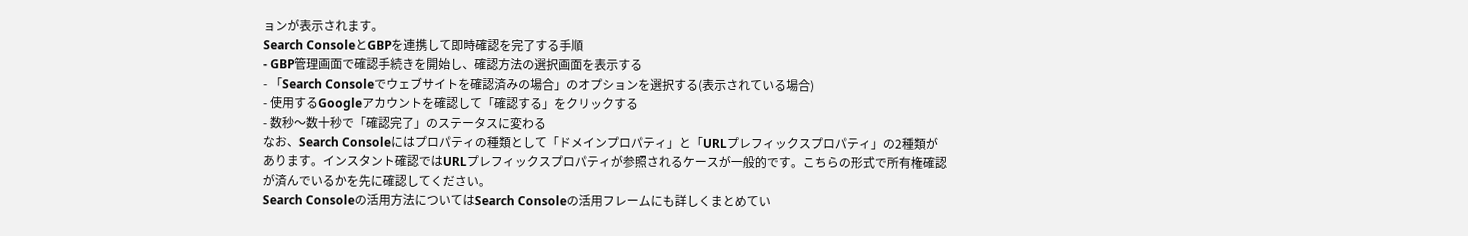ョンが表示されます。
Search ConsoleとGBPを連携して即時確認を完了する手順
- GBP管理画面で確認手続きを開始し、確認方法の選択画面を表示する
- 「Search Consoleでウェブサイトを確認済みの場合」のオプションを選択する(表示されている場合)
- 使用するGoogleアカウントを確認して「確認する」をクリックする
- 数秒〜数十秒で「確認完了」のステータスに変わる
なお、Search Consoleにはプロパティの種類として「ドメインプロパティ」と「URLプレフィックスプロパティ」の2種類があります。インスタント確認ではURLプレフィックスプロパティが参照されるケースが一般的です。こちらの形式で所有権確認が済んでいるかを先に確認してください。
Search Consoleの活用方法についてはSearch Consoleの活用フレームにも詳しくまとめてい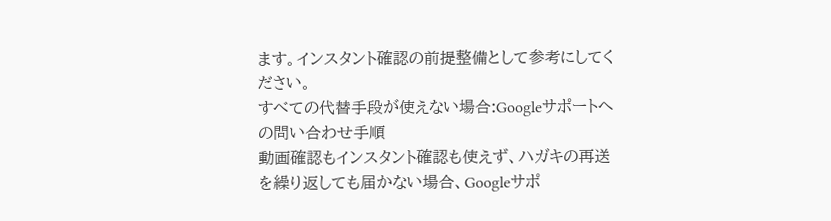ます。インスタント確認の前提整備として参考にしてください。
すべての代替手段が使えない場合:Googleサポートへの問い合わせ手順
動画確認もインスタント確認も使えず、ハガキの再送を繰り返しても届かない場合、Googleサポ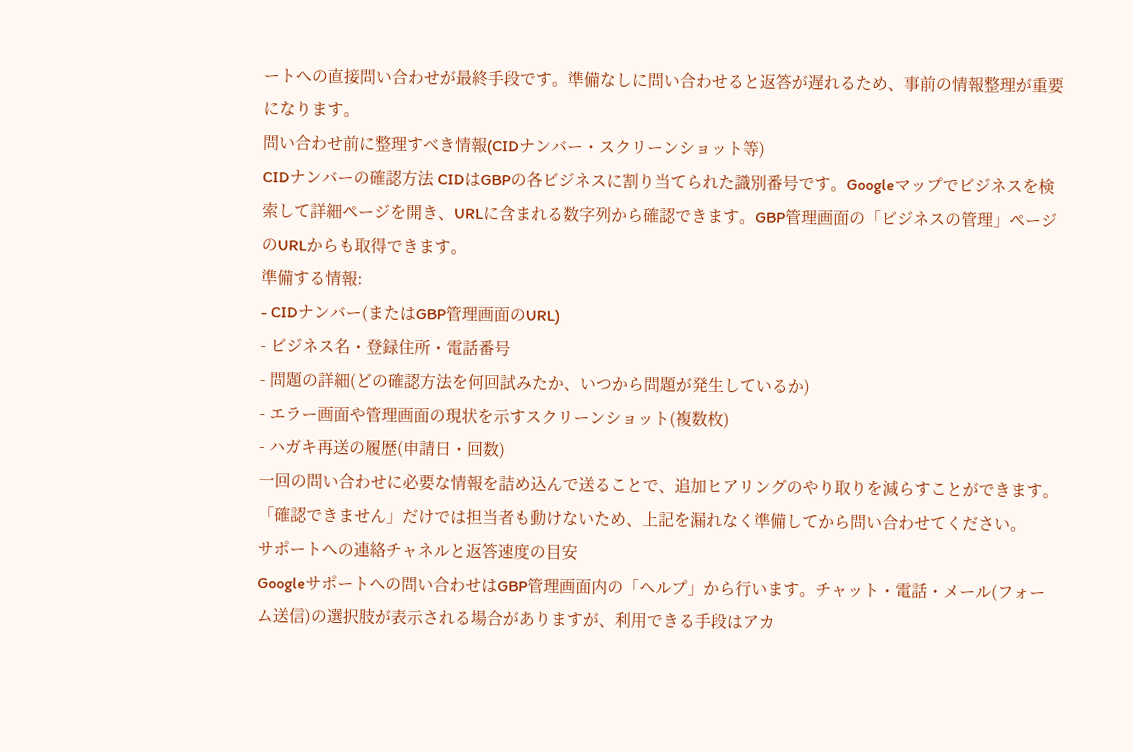ートへの直接問い合わせが最終手段です。準備なしに問い合わせると返答が遅れるため、事前の情報整理が重要になります。
問い合わせ前に整理すべき情報(CIDナンバー・スクリーンショット等)
CIDナンバーの確認方法 CIDはGBPの各ビジネスに割り当てられた識別番号です。Googleマップでビジネスを検索して詳細ページを開き、URLに含まれる数字列から確認できます。GBP管理画面の「ビジネスの管理」ページのURLからも取得できます。
準備する情報:
- CIDナンバー(またはGBP管理画面のURL)
- ビジネス名・登録住所・電話番号
- 問題の詳細(どの確認方法を何回試みたか、いつから問題が発生しているか)
- エラー画面や管理画面の現状を示すスクリーンショット(複数枚)
- ハガキ再送の履歴(申請日・回数)
一回の問い合わせに必要な情報を詰め込んで送ることで、追加ヒアリングのやり取りを減らすことができます。「確認できません」だけでは担当者も動けないため、上記を漏れなく準備してから問い合わせてください。
サポートへの連絡チャネルと返答速度の目安
Googleサポートへの問い合わせはGBP管理画面内の「ヘルプ」から行います。チャット・電話・メール(フォーム送信)の選択肢が表示される場合がありますが、利用できる手段はアカ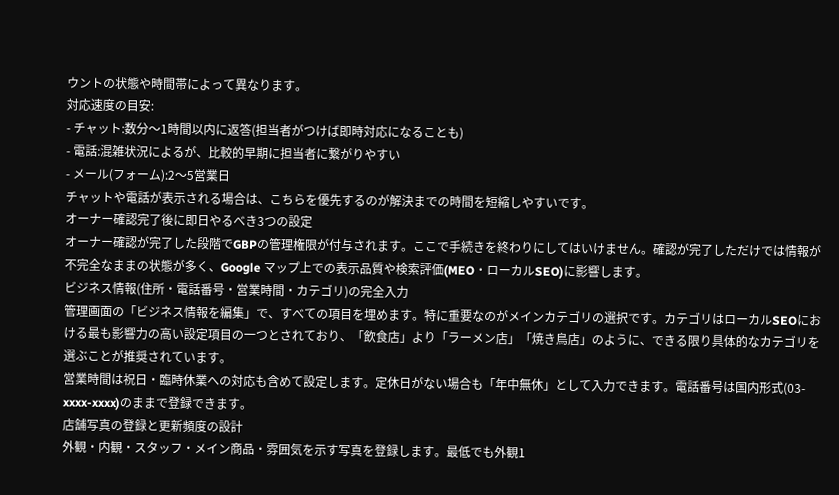ウントの状態や時間帯によって異なります。
対応速度の目安:
- チャット:数分〜1時間以内に返答(担当者がつけば即時対応になることも)
- 電話:混雑状況によるが、比較的早期に担当者に繋がりやすい
- メール(フォーム):2〜5営業日
チャットや電話が表示される場合は、こちらを優先するのが解決までの時間を短縮しやすいです。
オーナー確認完了後に即日やるべき3つの設定
オーナー確認が完了した段階でGBPの管理権限が付与されます。ここで手続きを終わりにしてはいけません。確認が完了しただけでは情報が不完全なままの状態が多く、Google マップ上での表示品質や検索評価(MEO・ローカルSEO)に影響します。
ビジネス情報(住所・電話番号・営業時間・カテゴリ)の完全入力
管理画面の「ビジネス情報を編集」で、すべての項目を埋めます。特に重要なのがメインカテゴリの選択です。カテゴリはローカルSEOにおける最も影響力の高い設定項目の一つとされており、「飲食店」より「ラーメン店」「焼き鳥店」のように、できる限り具体的なカテゴリを選ぶことが推奨されています。
営業時間は祝日・臨時休業への対応も含めて設定します。定休日がない場合も「年中無休」として入力できます。電話番号は国内形式(03-xxxx-xxxx)のままで登録できます。
店舗写真の登録と更新頻度の設計
外観・内観・スタッフ・メイン商品・雰囲気を示す写真を登録します。最低でも外観1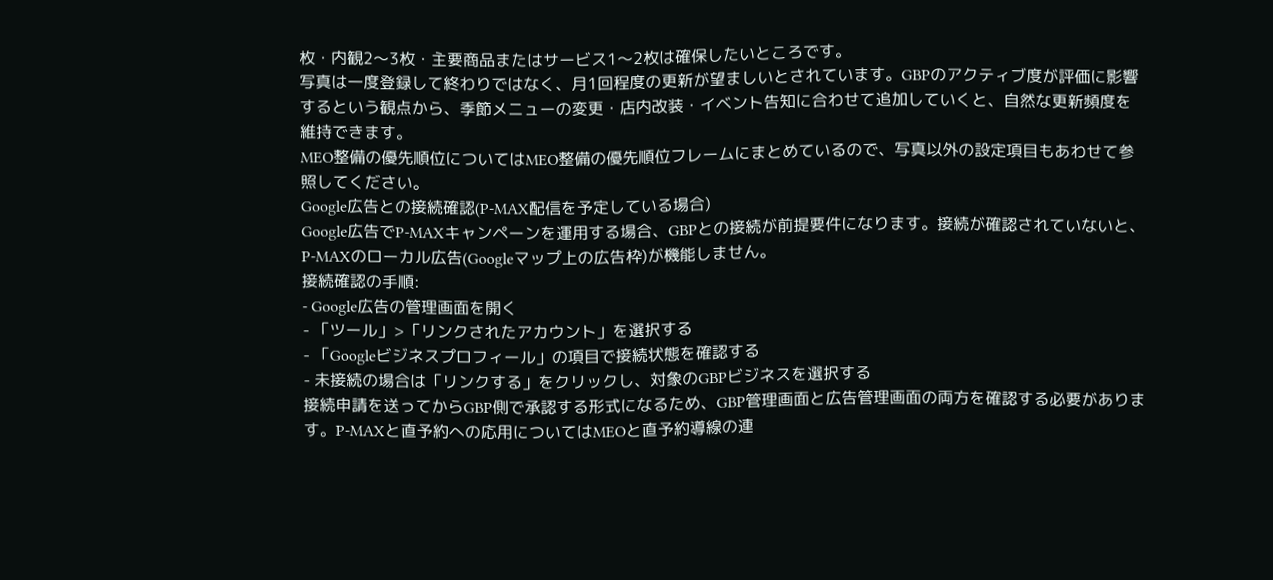枚・内観2〜3枚・主要商品またはサービス1〜2枚は確保したいところです。
写真は一度登録して終わりではなく、月1回程度の更新が望ましいとされています。GBPのアクティブ度が評価に影響するという観点から、季節メニューの変更・店内改装・イベント告知に合わせて追加していくと、自然な更新頻度を維持できます。
MEO整備の優先順位についてはMEO整備の優先順位フレームにまとめているので、写真以外の設定項目もあわせて参照してください。
Google広告との接続確認(P-MAX配信を予定している場合)
Google広告でP-MAXキャンペーンを運用する場合、GBPとの接続が前提要件になります。接続が確認されていないと、P-MAXのローカル広告(Googleマップ上の広告枠)が機能しません。
接続確認の手順:
- Google広告の管理画面を開く
- 「ツール」>「リンクされたアカウント」を選択する
- 「Googleビジネスプロフィール」の項目で接続状態を確認する
- 未接続の場合は「リンクする」をクリックし、対象のGBPビジネスを選択する
接続申請を送ってからGBP側で承認する形式になるため、GBP管理画面と広告管理画面の両方を確認する必要があります。P-MAXと直予約への応用についてはMEOと直予約導線の連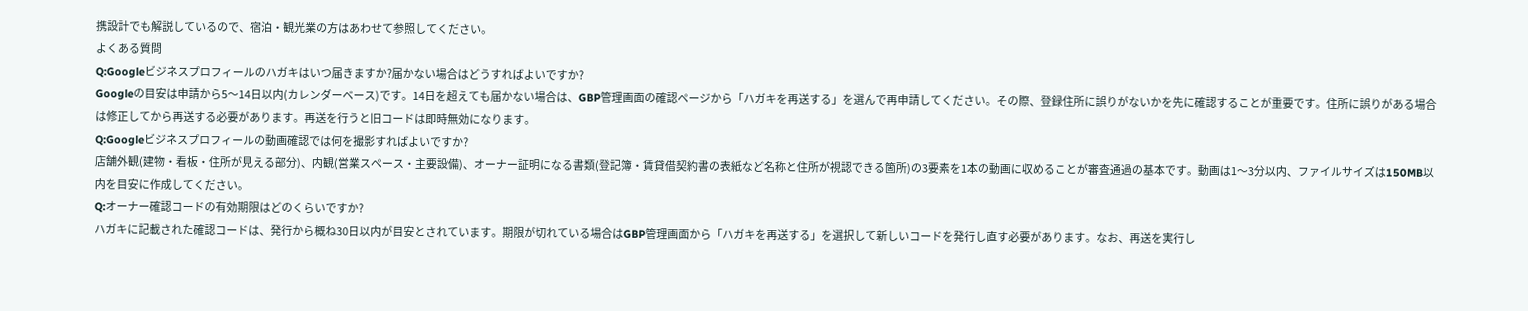携設計でも解説しているので、宿泊・観光業の方はあわせて参照してください。
よくある質問
Q:Googleビジネスプロフィールのハガキはいつ届きますか?届かない場合はどうすればよいですか?
Googleの目安は申請から5〜14日以内(カレンダーベース)です。14日を超えても届かない場合は、GBP管理画面の確認ページから「ハガキを再送する」を選んで再申請してください。その際、登録住所に誤りがないかを先に確認することが重要です。住所に誤りがある場合は修正してから再送する必要があります。再送を行うと旧コードは即時無効になります。
Q:Googleビジネスプロフィールの動画確認では何を撮影すればよいですか?
店舗外観(建物・看板・住所が見える部分)、内観(営業スペース・主要設備)、オーナー証明になる書類(登記簿・賃貸借契約書の表紙など名称と住所が視認できる箇所)の3要素を1本の動画に収めることが審査通過の基本です。動画は1〜3分以内、ファイルサイズは150MB以内を目安に作成してください。
Q:オーナー確認コードの有効期限はどのくらいですか?
ハガキに記載された確認コードは、発行から概ね30日以内が目安とされています。期限が切れている場合はGBP管理画面から「ハガキを再送する」を選択して新しいコードを発行し直す必要があります。なお、再送を実行し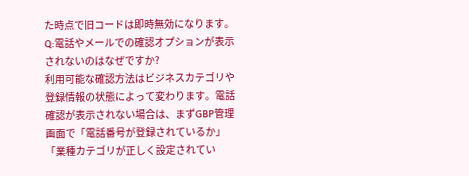た時点で旧コードは即時無効になります。
Q:電話やメールでの確認オプションが表示されないのはなぜですか?
利用可能な確認方法はビジネスカテゴリや登録情報の状態によって変わります。電話確認が表示されない場合は、まずGBP管理画面で「電話番号が登録されているか」「業種カテゴリが正しく設定されてい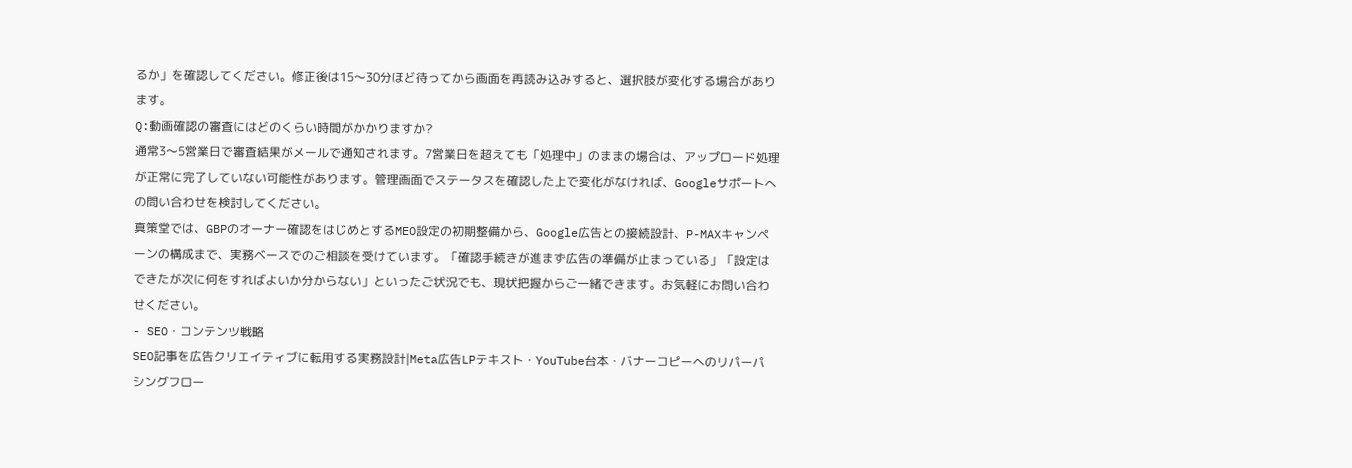るか」を確認してください。修正後は15〜30分ほど待ってから画面を再読み込みすると、選択肢が変化する場合があります。
Q:動画確認の審査にはどのくらい時間がかかりますか?
通常3〜5営業日で審査結果がメールで通知されます。7営業日を超えても「処理中」のままの場合は、アップロード処理が正常に完了していない可能性があります。管理画面でステータスを確認した上で変化がなければ、Googleサポートへの問い合わせを検討してください。
真策堂では、GBPのオーナー確認をはじめとするMEO設定の初期整備から、Google広告との接続設計、P-MAXキャンペーンの構成まで、実務ベースでのご相談を受けています。「確認手続きが進まず広告の準備が止まっている」「設定はできたが次に何をすればよいか分からない」といったご状況でも、現状把握からご一緒できます。お気軽にお問い合わせください。
- SEO・コンテンツ戦略
SEO記事を広告クリエイティブに転用する実務設計|Meta広告LPテキスト・YouTube台本・バナーコピーへのリパーパシングフロー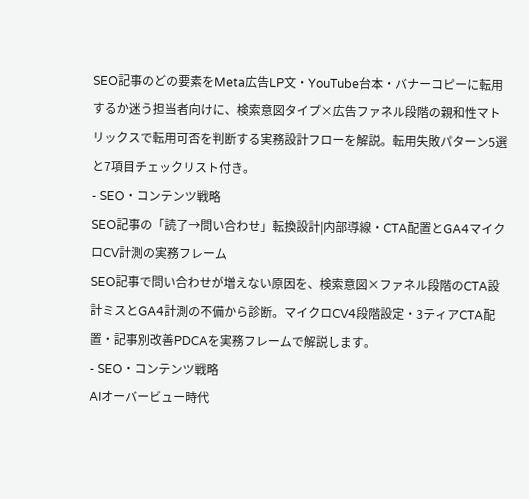SEO記事のどの要素をMeta広告LP文・YouTube台本・バナーコピーに転用するか迷う担当者向けに、検索意図タイプ×広告ファネル段階の親和性マトリックスで転用可否を判断する実務設計フローを解説。転用失敗パターン5選と7項目チェックリスト付き。
- SEO・コンテンツ戦略
SEO記事の「読了→問い合わせ」転換設計|内部導線・CTA配置とGA4マイクロCV計測の実務フレーム
SEO記事で問い合わせが増えない原因を、検索意図×ファネル段階のCTA設計ミスとGA4計測の不備から診断。マイクロCV4段階設定・3ティアCTA配置・記事別改善PDCAを実務フレームで解説します。
- SEO・コンテンツ戦略
AIオーバービュー時代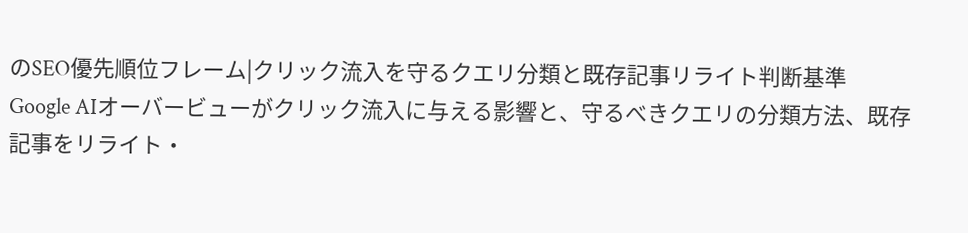のSEO優先順位フレーム|クリック流入を守るクエリ分類と既存記事リライト判断基準
Google AIオーバービューがクリック流入に与える影響と、守るべきクエリの分類方法、既存記事をリライト・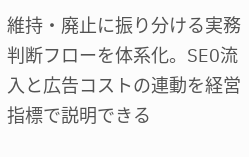維持・廃止に振り分ける実務判断フローを体系化。SEO流入と広告コストの連動を経営指標で説明できる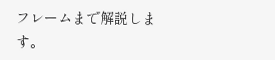フレームまで解説します。